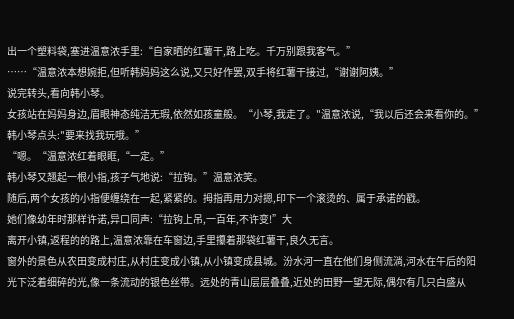出一个塑料袋,塞进温意浓手里:“自家晒的红薯干,路上吃。千万别跟我客气。”
……“温意浓本想婉拒,但听韩妈妈这么说,又只好作罢,双手将红薯干接过,“谢谢阿姨。”
说完转头,看向韩小琴。
女孩站在妈妈身边,眉眼神态纯洁无瑕,依然如孩童般。“小琴,我走了。"温意浓说,“我以后还会来看你的。”韩小琴点头:"要来找我玩哦。”
“嗯。“温意浓红着眼眶,“一定。”
韩小琴又翘起一根小指,孩子气地说:“拉钩。”温意浓笑。
随后,两个女孩的小指便缠绕在一起,紧紧的。拇指再用力对摁,印下一个滚烫的、属于承诺的戳。
她们像幼年时那样许诺,异口同声:“拉钩上吊,一百年,不许变!”大
离开小镇,返程的的路上,温意浓靠在车窗边,手里攥着那袋红薯干,良久无言。
窗外的景色从农田变成村庄,从村庄变成小镇,从小镇变成县城。汾水河一直在他们身侧流淌,河水在午后的阳光下泛着细碎的光,像一条流动的银色丝带。远处的青山层层叠叠,近处的田野一望无际,偶尔有几只白盛从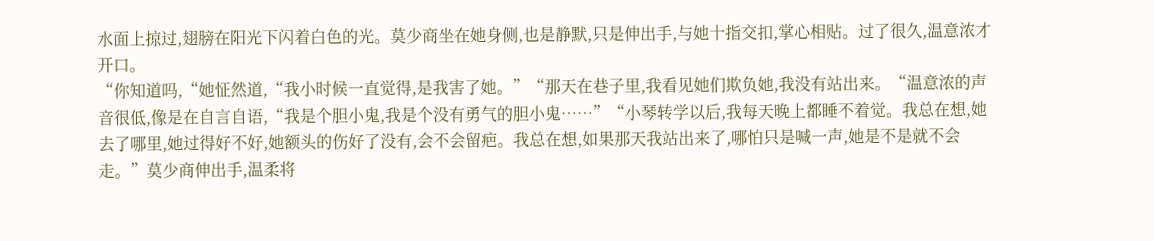水面上掠过,翅膀在阳光下闪着白色的光。莫少商坐在她身侧,也是静默,只是伸出手,与她十指交扣,掌心相贴。过了很久,温意浓才开口。
“你知道吗,“她怔然道,“我小时候一直觉得,是我害了她。”“那天在巷子里,我看见她们欺负她,我没有站出来。“温意浓的声音很低,像是在自言自语,“我是个胆小鬼,我是个没有勇气的胆小鬼……”“小琴转学以后,我每天晚上都睡不着觉。我总在想,她去了哪里,她过得好不好,她额头的伤好了没有,会不会留疤。我总在想,如果那天我站出来了,哪怕只是喊一声,她是不是就不会走。”莫少商伸出手,温柔将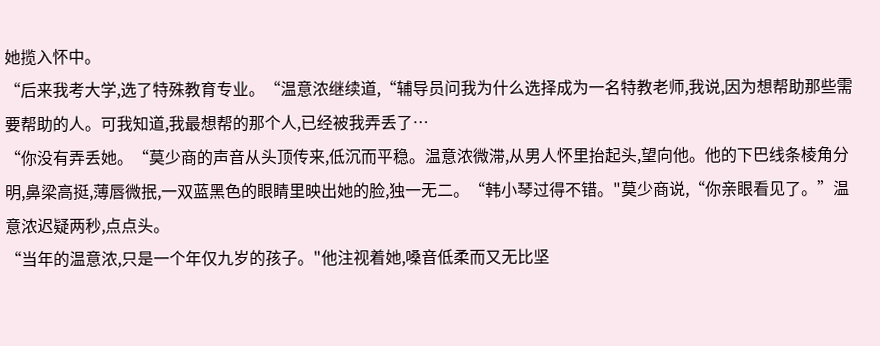她揽入怀中。
“后来我考大学,选了特殊教育专业。“温意浓继续道,“辅导员问我为什么选择成为一名特教老师,我说,因为想帮助那些需要帮助的人。可我知道,我最想帮的那个人,已经被我弄丢了…
“你没有弄丢她。“莫少商的声音从头顶传来,低沉而平稳。温意浓微滞,从男人怀里抬起头,望向他。他的下巴线条棱角分明,鼻梁高挺,薄唇微抿,一双蓝黑色的眼睛里映出她的脸,独一无二。“韩小琴过得不错。"莫少商说,“你亲眼看见了。”温意浓迟疑两秒,点点头。
“当年的温意浓,只是一个年仅九岁的孩子。"他注视着她,嗓音低柔而又无比坚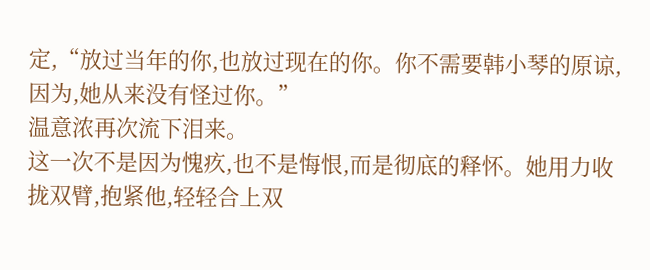定,“放过当年的你,也放过现在的你。你不需要韩小琴的原谅,因为,她从来没有怪过你。”
温意浓再次流下泪来。
这一次不是因为愧疚,也不是悔恨,而是彻底的释怀。她用力收拢双臂,抱紧他,轻轻合上双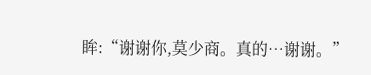眸:“谢谢你,莫少商。真的…谢谢。”